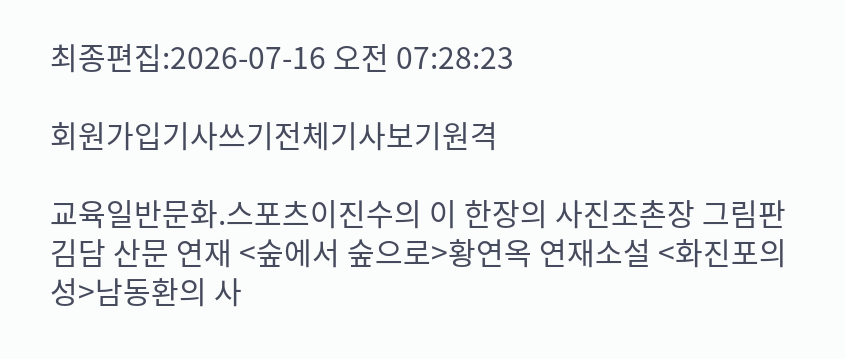최종편집:2026-07-16 오전 07:28:23

회원가입기사쓰기전체기사보기원격

교육일반문화.스포츠이진수의 이 한장의 사진조촌장 그림판김담 산문 연재 <숲에서 숲으로>황연옥 연재소설 <화진포의 성>남동환의 사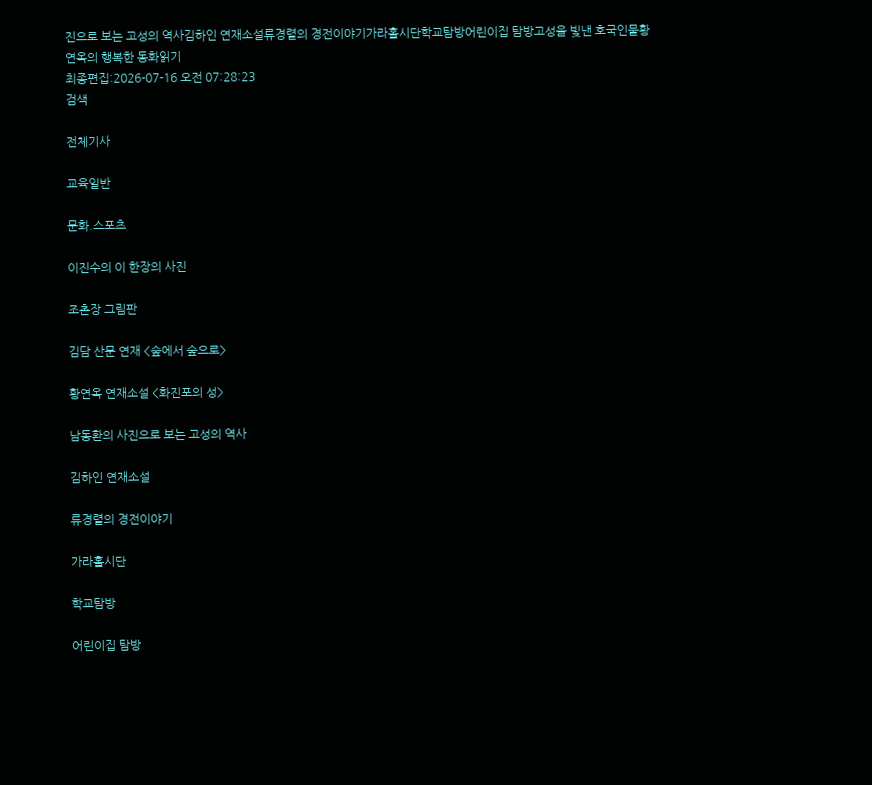진으로 보는 고성의 역사김하인 연재소설류경렬의 경전이야기가라홀시단학교탐방어린이집 탐방고성을 빛낸 호국인물황연옥의 행복한 동화읽기
최종편집:2026-07-16 오전 07:28:23
검색

전체기사

교육일반

문화.스포츠

이진수의 이 한장의 사진

조촌장 그림판

김담 산문 연재 <숲에서 숲으로>

황연옥 연재소설 <화진포의 성>

남동환의 사진으로 보는 고성의 역사

김하인 연재소설

류경렬의 경전이야기

가라홀시단

학교탐방

어린이집 탐방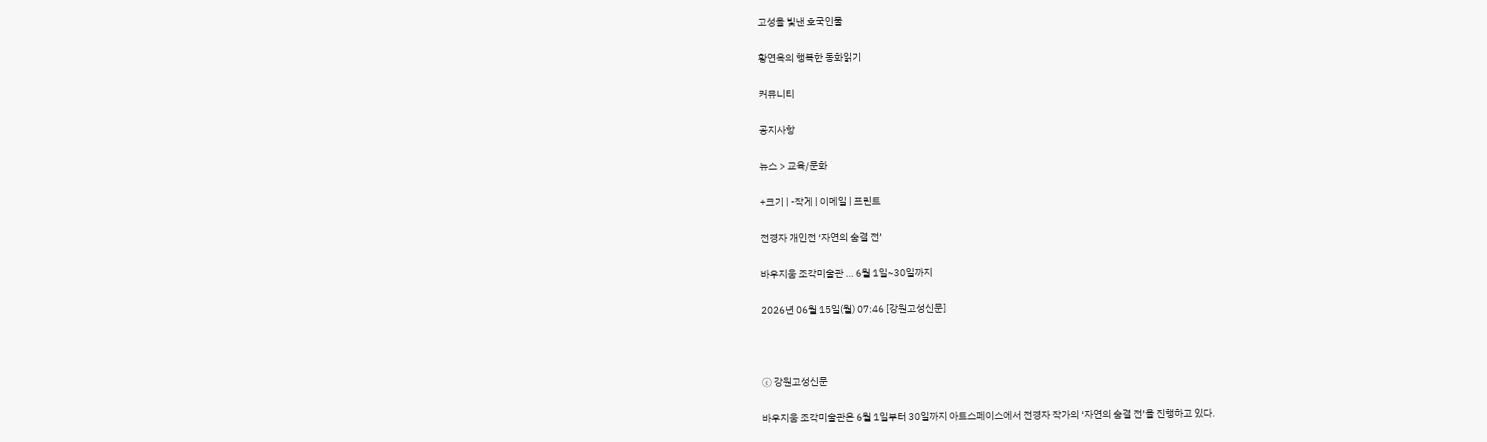고성을 빛낸 호국인물

황연옥의 행복한 동화읽기

커뮤니티

공지사항

뉴스 > 교육/문화

+크기 | -작게 | 이메일 | 프린트

전경자 개인전 ‘자연의 숨결 전’

바우지움 조각미술관 … 6월 1일~30일까지

2026년 06월 15일(월) 07:46 [강원고성신문]



ⓒ 강원고성신문

바우지움 조각미술관은 6월 1일부터 30일까지 아트스페이스에서 전경자 작가의 ‘자연의 숨결 전’을 진행하고 있다.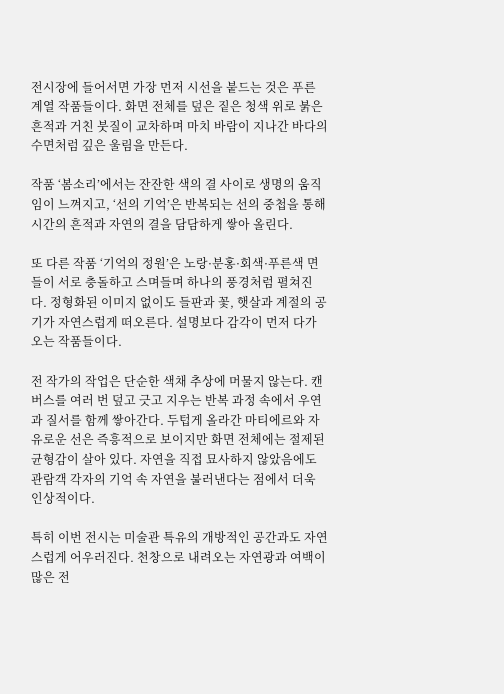전시장에 들어서면 가장 먼저 시선을 붙드는 것은 푸른 계열 작품들이다. 화면 전체를 덮은 짙은 청색 위로 붉은 흔적과 거친 붓질이 교차하며 마치 바람이 지나간 바다의 수면처럼 깊은 울림을 만든다.

작품 ‘봄소리’에서는 잔잔한 색의 결 사이로 생명의 움직임이 느껴지고, ‘선의 기억’은 반복되는 선의 중첩을 통해 시간의 흔적과 자연의 결을 담담하게 쌓아 올린다.

또 다른 작품 ‘기억의 정원’은 노랑·분홍·회색·푸른색 면들이 서로 충돌하고 스며들며 하나의 풍경처럼 펼쳐진다. 정형화된 이미지 없이도 들판과 꽃, 햇살과 계절의 공기가 자연스럽게 떠오른다. 설명보다 감각이 먼저 다가오는 작품들이다.

전 작가의 작업은 단순한 색채 추상에 머물지 않는다. 캔버스를 여러 번 덮고 긋고 지우는 반복 과정 속에서 우연과 질서를 함께 쌓아간다. 두텁게 올라간 마티에르와 자유로운 선은 즉흥적으로 보이지만 화면 전체에는 절제된 균형감이 살아 있다. 자연을 직접 묘사하지 않았음에도 관람객 각자의 기억 속 자연을 불러낸다는 점에서 더욱 인상적이다.

특히 이번 전시는 미술관 특유의 개방적인 공간과도 자연스럽게 어우러진다. 천창으로 내려오는 자연광과 여백이 많은 전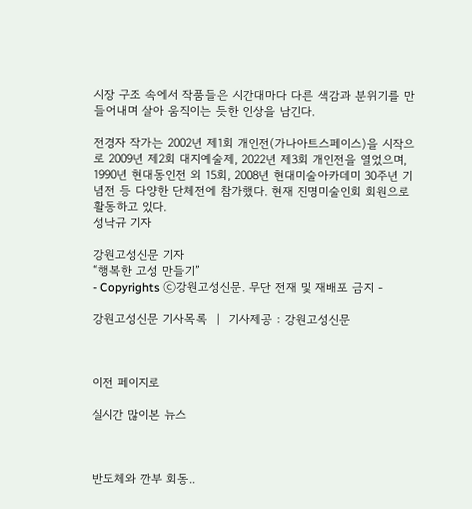시장 구조 속에서 작품들은 시간대마다 다른 색감과 분위기를 만들어내며 살아 움직이는 듯한 인상을 남긴다.

전경자 작가는 2002년 제1회 개인전(가나아트스페이스)을 시작으로 2009년 제2회 대지예술제, 2022년 제3회 개인전을 열었으며, 1990년 현대동인전 외 15회, 2008년 현대미술아카데미 30주년 기념전 등 다양한 단체전에 참가했다. 현재 진명미술인회 회원으로 활동하고 있다.
성낙규 기자

강원고성신문 기자
“행복한 고성 만들기”
- Copyrights ⓒ강원고성신문. 무단 전재 및 재배포 금지 -

강원고성신문 기사목록  |  기사제공 : 강원고성신문



이전 페이지로

실시간 많이본 뉴스



반도체와 깐부 회동..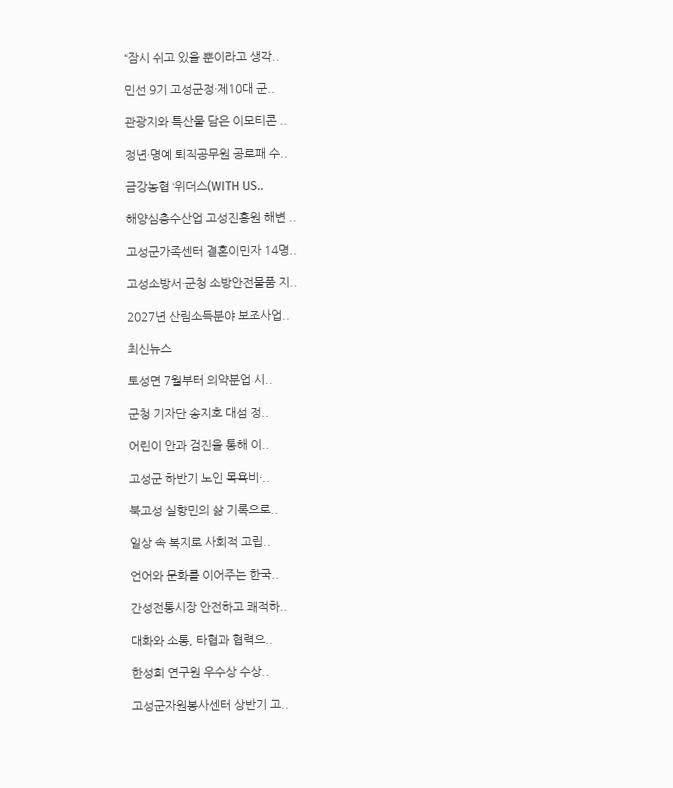“잠시 쉬고 있을 뿐이라고 생각..

민선 9기 고성군정·제10대 군..

관광지와 특산물 담은 이모티콘 ..

정년·명예 퇴직공무원 공로패 수..

금강농협 ‘위더스(WITH US..

해양심층수산업 고성진흥원 해변 ..

고성군가족센터 결혼이민자 14명..

고성소방서·군청 소방안전물품 지..

2027년 산림소득분야 보조사업..

최신뉴스

토성면 7월부터 의약분업 시..

군청 기자단 송지호 대섬 정..

어린이 안과 검진을 통해 이..

고성군 하반기 노인 목욕비·..

북고성 실향민의 삶 기록으로..

일상 속 복지로 사회적 고립..

언어와 문화를 이어주는 한국..

간성전통시장 안전하고 쾌적하..

대화와 소통, 타협과 협력으..

한성희 연구원 우수상 수상..

고성군자원봉사센터 상반기 고..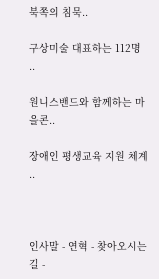북쪽의 침묵..

구상미술 대표하는 112명 ..

원니스밴드와 함께하는 마을콘..

장애인 평생교육 지원 체계 ..



인사말 - 연혁 - 찾아오시는 길 -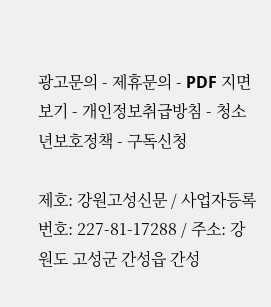광고문의 - 제휴문의 - PDF 지면보기 - 개인정보취급방침 - 청소년보호정책 - 구독신청

제호: 강원고성신문 / 사업자등록번호: 227-81-17288 / 주소: 강원도 고성군 간성읍 간성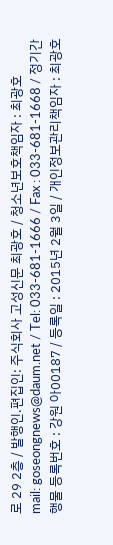로 29 2층 / 발행인.편집인: 주식회사 고성신문 최광호 / 청소년보호책임자 : 최광호
mail: goseongnews@daum.net / Tel: 033-681-1666 / Fax : 033-681-1668 / 정기간행물 등록번호 : 강원 아00187 / 등록일 : 2015년 2월 3일 / 개인정보관리책임자 : 최광호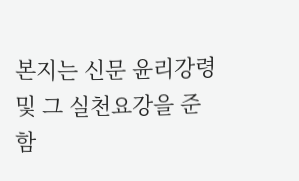본지는 신문 윤리강령 및 그 실천요강을 준함